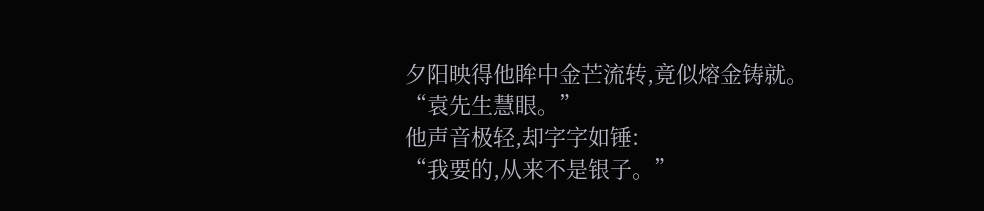夕阳映得他眸中金芒流转,竟似熔金铸就。
“袁先生慧眼。”
他声音极轻,却字字如锤:
“我要的,从来不是银子。”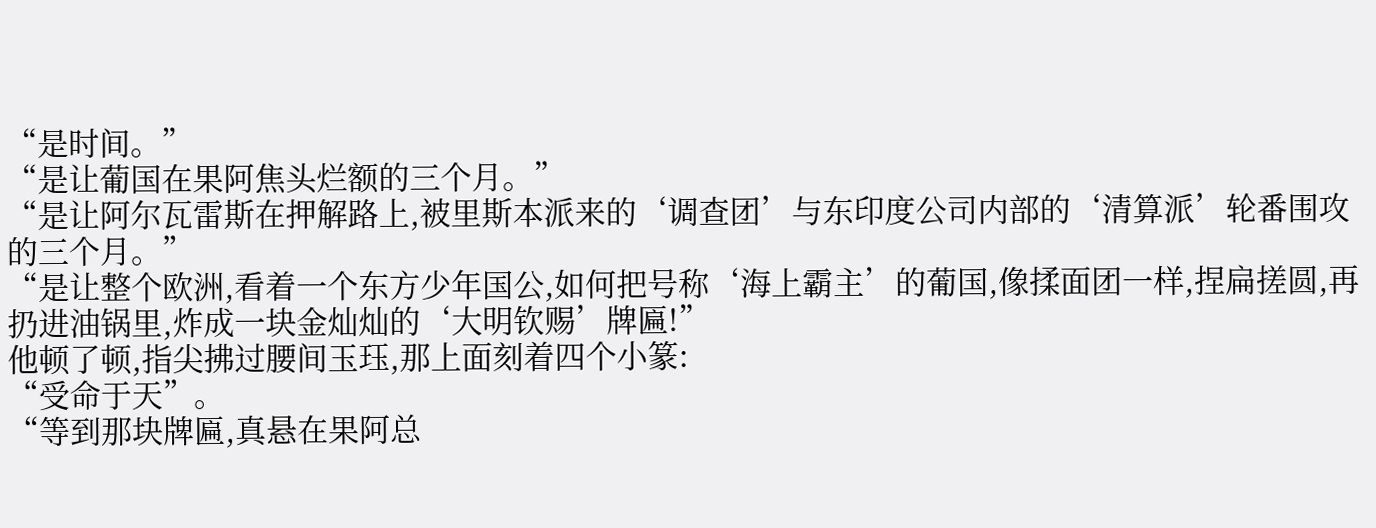“是时间。”
“是让葡国在果阿焦头烂额的三个月。”
“是让阿尔瓦雷斯在押解路上,被里斯本派来的‘调查团’与东印度公司内部的‘清算派’轮番围攻的三个月。”
“是让整个欧洲,看着一个东方少年国公,如何把号称‘海上霸主’的葡国,像揉面团一样,捏扁搓圆,再扔进油锅里,炸成一块金灿灿的‘大明钦赐’牌匾!”
他顿了顿,指尖拂过腰间玉珏,那上面刻着四个小篆:
“受命于天”。
“等到那块牌匾,真悬在果阿总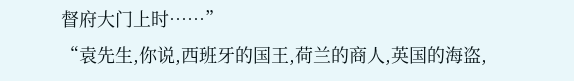督府大门上时……”
“袁先生,你说,西班牙的国王,荷兰的商人,英国的海盗,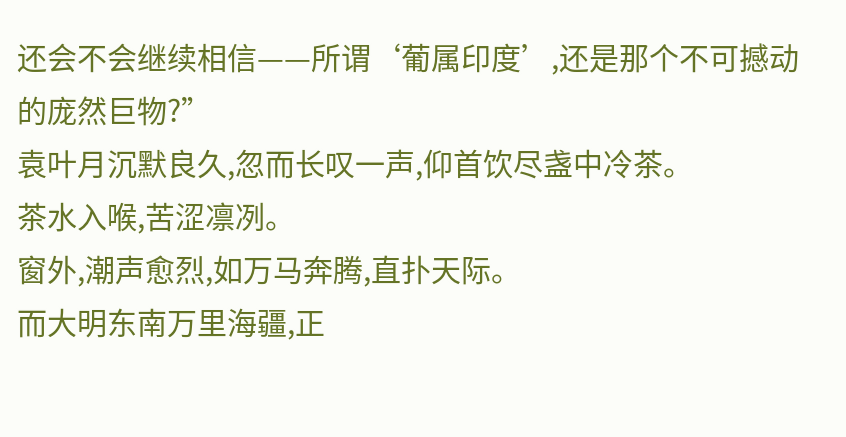还会不会继续相信——所谓‘葡属印度’,还是那个不可撼动的庞然巨物?”
袁叶月沉默良久,忽而长叹一声,仰首饮尽盏中冷茶。
茶水入喉,苦涩凛冽。
窗外,潮声愈烈,如万马奔腾,直扑天际。
而大明东南万里海疆,正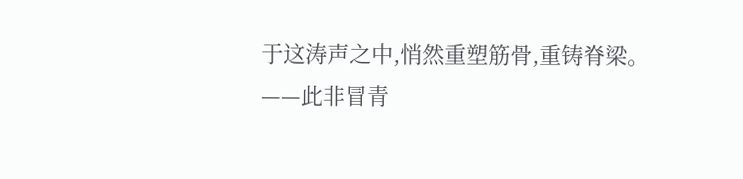于这涛声之中,悄然重塑筋骨,重铸脊梁。
——此非冒青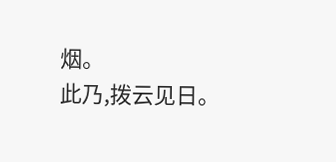烟。
此乃,拨云见日。